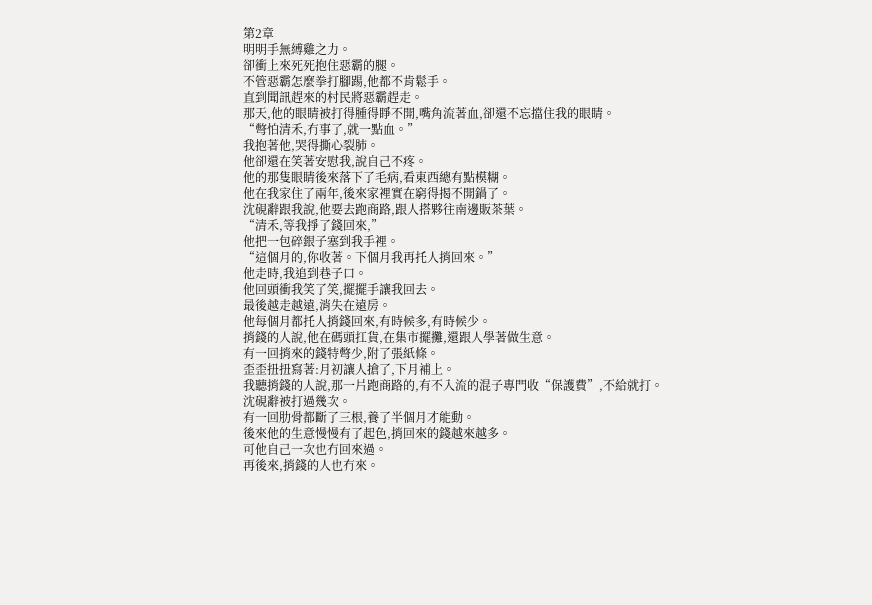第2章
明明手無縛雞之力。
卻衝上來死死抱住惡霸的腿。
不管惡霸怎麼拳打腳踢,他都不肯鬆手。
直到聞訊趕來的村民將惡霸趕走。
那天,他的眼睛被打得腫得睜不開,嘴角流著血,卻還不忘擋住我的眼睛。
“彆怕清禾,冇事了,就一點血。”
我抱著他,哭得撕心裂肺。
他卻還在笑著安慰我,說自己不疼。
他的那隻眼睛後來落下了毛病,看東西總有點模糊。
他在我家住了兩年,後來家裡實在窮得揭不開鍋了。
沈硯辭跟我說,他要去跑商路,跟人搭夥往南邊販茶葉。
“清禾,等我掙了錢回來,”
他把一包碎銀子塞到我手裡。
“這個月的,你收著。下個月我再托人捎回來。”
他走時,我追到巷子口。
他回頭衝我笑了笑,擺擺手讓我回去。
最後越走越遠,消失在遠房。
他每個月都托人捎錢回來,有時候多,有時候少。
捎錢的人說,他在碼頭扛貨,在集市擺攤,還跟人學著做生意。
有一回捎來的錢特彆少,附了張紙條。
歪歪扭扭寫著:月初讓人搶了,下月補上。
我聽捎錢的人說,那一片跑商路的,有不入流的混子專門收“保護費”,不給就打。
沈硯辭被打過幾次。
有一回肋骨都斷了三根,養了半個月才能動。
後來他的生意慢慢有了起色,捎回來的錢越來越多。
可他自己一次也冇回來過。
再後來,捎錢的人也冇來。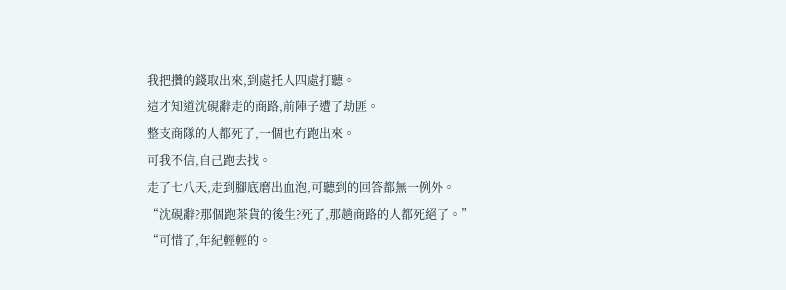我把攢的錢取出來,到處托人四處打聽。
這才知道沈硯辭走的商路,前陣子遭了劫匪。
整支商隊的人都死了,一個也冇跑出來。
可我不信,自己跑去找。
走了七八天,走到腳底磨出血泡,可聽到的回答都無一例外。
“沈硯辭?那個跑茶貨的後生?死了,那趟商路的人都死絕了。”
“可惜了,年紀輕輕的。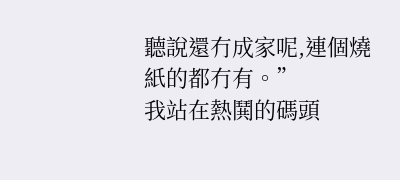聽說還冇成家呢,連個燒紙的都冇有。”
我站在熱鬨的碼頭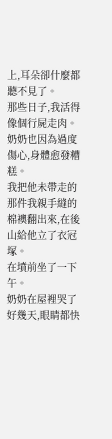上,耳朵卻什麼都聽不見了。
那些日子,我活得像個行屍走肉。
奶奶也因為過度傷心,身體愈發糟糕。
我把他未帶走的那件我親手縫的棉襖翻出來,在後山給他立了衣冠塚。
在墳前坐了一下午。
奶奶在屋裡哭了好幾天,眼睛都快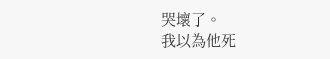哭壞了。
我以為他死